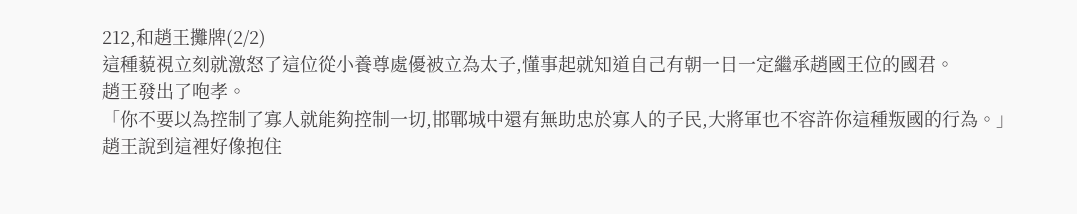212,和趙王攤牌(2/2)
這種藐視立刻就激怒了這位從小養尊處優被立為太子,懂事起就知道自己有朝一日一定繼承趙國王位的國君。
趙王發出了咆孝。
「你不要以為控制了寡人就能夠控制一切,邯鄲城中還有無助忠於寡人的子民,大將軍也不容許你這種叛國的行為。」
趙王說到這裡好像抱住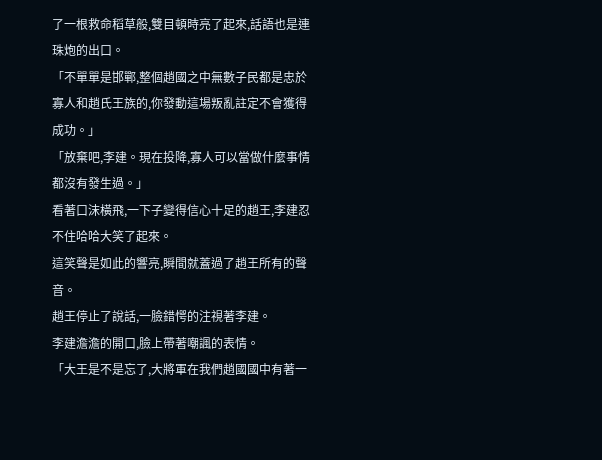了一根救命稻草般,雙目頓時亮了起來,話語也是連珠炮的出口。
「不單單是邯鄲,整個趙國之中無數子民都是忠於寡人和趙氏王族的,你發動這場叛亂註定不會獲得成功。」
「放棄吧,李建。現在投降,寡人可以當做什麼事情都沒有發生過。」
看著口沫橫飛,一下子變得信心十足的趙王,李建忍不住哈哈大笑了起來。
這笑聲是如此的響亮,瞬間就蓋過了趙王所有的聲音。
趙王停止了說話,一臉錯愕的注視著李建。
李建澹澹的開口,臉上帶著嘲諷的表情。
「大王是不是忘了,大將軍在我們趙國國中有著一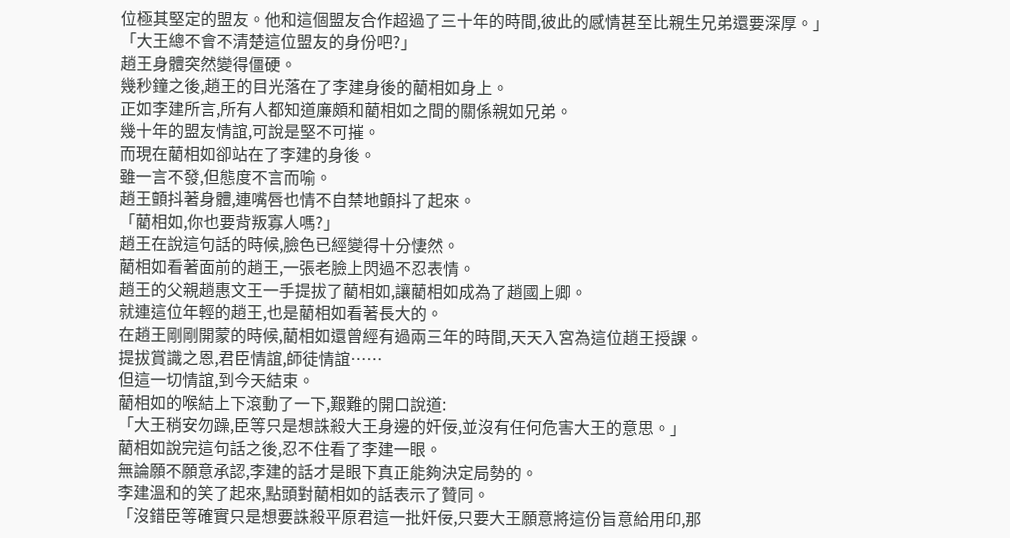位極其堅定的盟友。他和這個盟友合作超過了三十年的時間,彼此的感情甚至比親生兄弟還要深厚。」
「大王總不會不清楚這位盟友的身份吧?」
趙王身體突然變得僵硬。
幾秒鐘之後,趙王的目光落在了李建身後的藺相如身上。
正如李建所言,所有人都知道廉頗和藺相如之間的關係親如兄弟。
幾十年的盟友情誼,可說是堅不可摧。
而現在藺相如卻站在了李建的身後。
雖一言不發,但態度不言而喻。
趙王顫抖著身體,連嘴唇也情不自禁地顫抖了起來。
「藺相如,你也要背叛寡人嗎?」
趙王在說這句話的時候,臉色已經變得十分悽然。
藺相如看著面前的趙王,一張老臉上閃過不忍表情。
趙王的父親趙惠文王一手提拔了藺相如,讓藺相如成為了趙國上卿。
就連這位年輕的趙王,也是藺相如看著長大的。
在趙王剛剛開蒙的時候,藺相如還曾經有過兩三年的時間,天天入宮為這位趙王授課。
提拔賞識之恩,君臣情誼,師徒情誼……
但這一切情誼,到今天結束。
藺相如的喉結上下滾動了一下,艱難的開口說道:
「大王稍安勿躁,臣等只是想誅殺大王身邊的奸佞,並沒有任何危害大王的意思。」
藺相如說完這句話之後,忍不住看了李建一眼。
無論願不願意承認,李建的話才是眼下真正能夠決定局勢的。
李建溫和的笑了起來,點頭對藺相如的話表示了贊同。
「沒錯臣等確實只是想要誅殺平原君這一批奸佞,只要大王願意將這份旨意給用印,那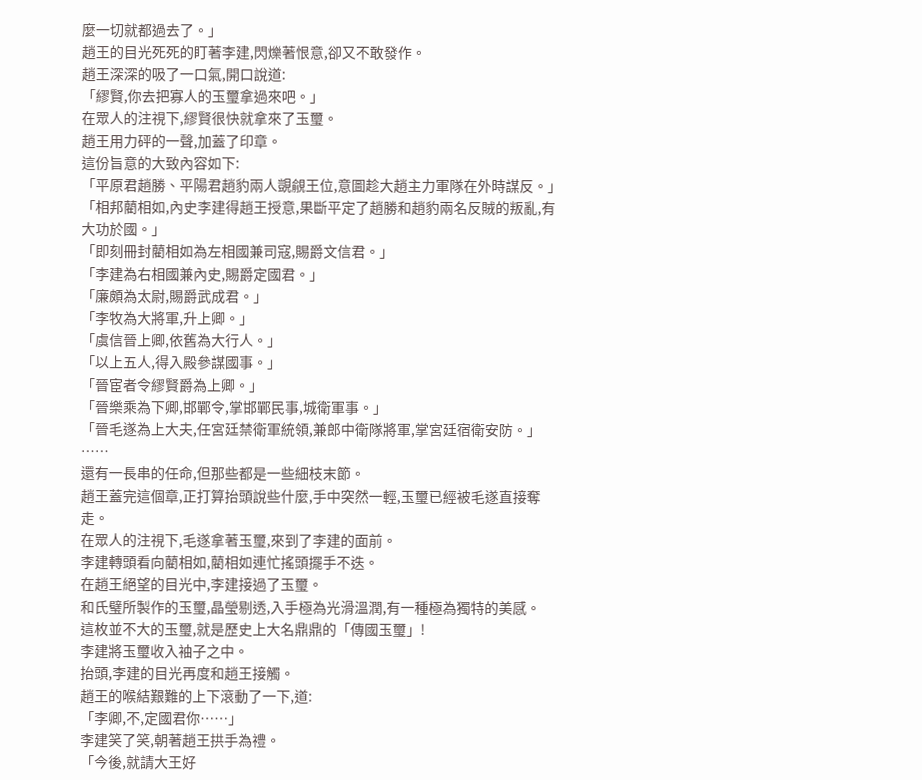麼一切就都過去了。」
趙王的目光死死的盯著李建,閃爍著恨意,卻又不敢發作。
趙王深深的吸了一口氣,開口說道:
「繆賢,你去把寡人的玉璽拿過來吧。」
在眾人的注視下,繆賢很快就拿來了玉璽。
趙王用力砰的一聲,加蓋了印章。
這份旨意的大致內容如下:
「平原君趙勝、平陽君趙豹兩人覬覦王位,意圖趁大趙主力軍隊在外時謀反。」
「相邦藺相如,內史李建得趙王授意,果斷平定了趙勝和趙豹兩名反賊的叛亂,有大功於國。」
「即刻冊封藺相如為左相國兼司寇,賜爵文信君。」
「李建為右相國兼內史,賜爵定國君。」
「廉頗為太尉,賜爵武成君。」
「李牧為大將軍,升上卿。」
「虞信晉上卿,依舊為大行人。」
「以上五人,得入殿參謀國事。」
「晉宦者令繆賢爵為上卿。」
「晉樂乘為下卿,邯鄲令,掌邯鄲民事,城衛軍事。」
「晉毛遂為上大夫,任宮廷禁衛軍統領,兼郎中衛隊將軍,掌宮廷宿衛安防。」
……
還有一長串的任命,但那些都是一些細枝末節。
趙王蓋完這個章,正打算抬頭說些什麼,手中突然一輕,玉璽已經被毛遂直接奪走。
在眾人的注視下,毛遂拿著玉璽,來到了李建的面前。
李建轉頭看向藺相如,藺相如連忙搖頭擺手不迭。
在趙王絕望的目光中,李建接過了玉璽。
和氏璧所製作的玉璽,晶瑩剔透,入手極為光滑溫潤,有一種極為獨特的美感。
這枚並不大的玉璽,就是歷史上大名鼎鼎的「傳國玉璽」!
李建將玉璽收入袖子之中。
抬頭,李建的目光再度和趙王接觸。
趙王的喉結艱難的上下滾動了一下,道:
「李卿,不,定國君你……」
李建笑了笑,朝著趙王拱手為禮。
「今後,就請大王好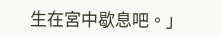生在宮中歇息吧。」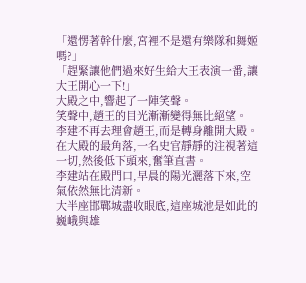「還愣著幹什麼,宮裡不是還有樂隊和舞姬嗎?」
「趕緊讓他們過來好生給大王表演一番,讓大王開心一下!」
大殿之中,響起了一陣笑聲。
笑聲中,趙王的目光漸漸變得無比絕望。
李建不再去理會趙王,而是轉身離開大殿。
在大殿的最角落,一名史官靜靜的注視著這一切,然後低下頭來,奮筆直書。
李建站在殿門口,早晨的陽光灑落下來,空氣依然無比清新。
大半座邯鄲城盡收眼底,這座城池是如此的巍峨與雄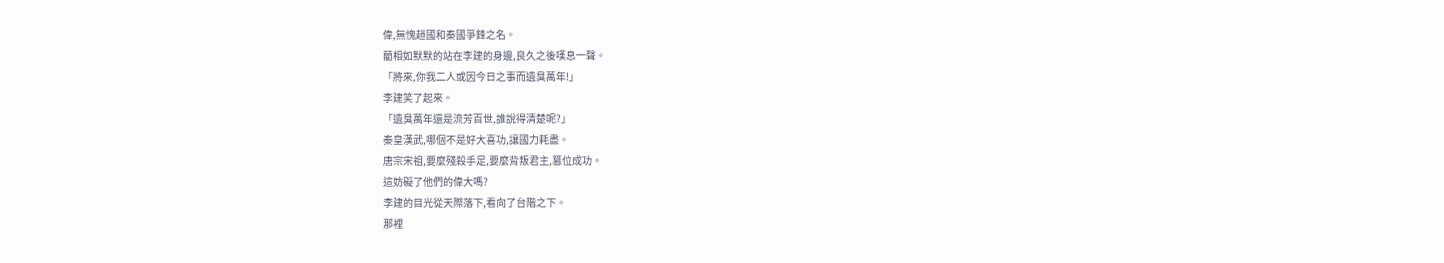偉,無愧趙國和秦國爭鋒之名。
藺相如默默的站在李建的身邊,良久之後嘆息一聲。
「將來,你我二人或因今日之事而遺臭萬年!」
李建笑了起來。
「遺臭萬年還是流芳百世,誰說得清楚呢?」
秦皇漢武,哪個不是好大喜功,讓國力耗盡。
唐宗宋祖,要麼殘殺手足,要麼背叛君主,篡位成功。
這妨礙了他們的偉大嗎?
李建的目光從天際落下,看向了台階之下。
那裡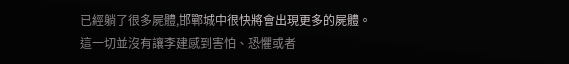已經躺了很多屍體,邯鄲城中很快將會出現更多的屍體。
這一切並沒有讓李建感到害怕、恐懼或者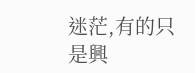迷茫,有的只是興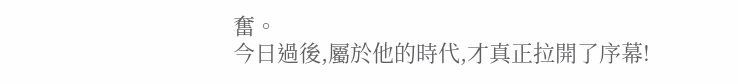奮。
今日過後,屬於他的時代,才真正拉開了序幕!